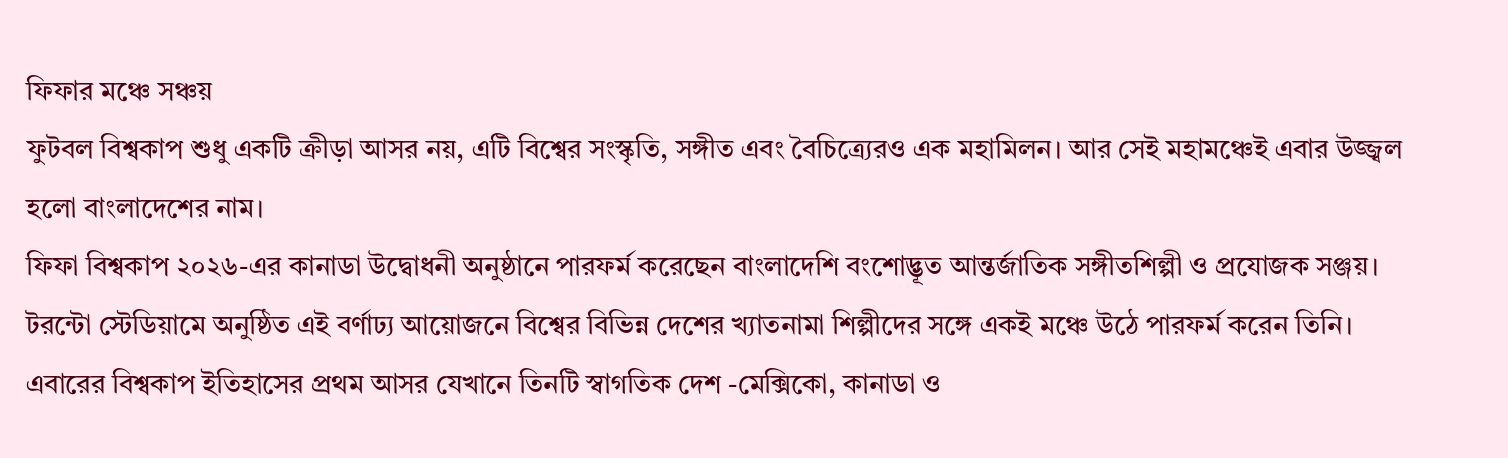ফিফার মঞ্চে সঞ্চয়
ফুটবল বিশ্বকাপ শুধু একটি ক্রীড়া আসর নয়, এটি বিশ্বের সংস্কৃতি, সঙ্গীত এবং বৈচিত্র্যেরও এক মহামিলন। আর সেই মহামঞ্চেই এবার উজ্জ্বল হলো বাংলাদেশের নাম।
ফিফা বিশ্বকাপ ২০২৬-এর কানাডা উদ্বোধনী অনুষ্ঠানে পারফর্ম করেছেন বাংলাদেশি বংশোদ্ভূত আন্তর্জাতিক সঙ্গীতশিল্পী ও প্রযোজক সঞ্জয়। টরন্টো স্টেডিয়ামে অনুষ্ঠিত এই বর্ণাঢ্য আয়োজনে বিশ্বের বিভিন্ন দেশের খ্যাতনামা শিল্পীদের সঙ্গে একই মঞ্চে উঠে পারফর্ম করেন তিনি।
এবারের বিশ্বকাপ ইতিহাসের প্রথম আসর যেখানে তিনটি স্বাগতিক দেশ -মেক্সিকো, কানাডা ও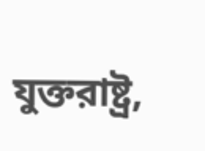যুক্তরাষ্ট্র,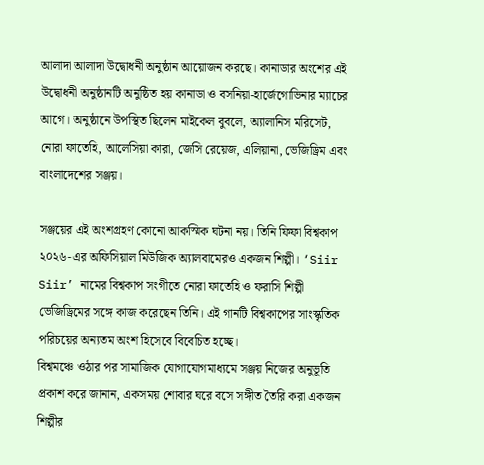আলাদা আলাদা উদ্বোধনী অনুষ্ঠান আয়োজন করছে। কানাডার অংশের এই উদ্বোধনী অনুষ্ঠানটি অনুষ্ঠিত হয় কানাডা ও বসনিয়া-হার্জেগোভিনার ম্যাচের আগে। অনুষ্ঠানে উপস্থিত ছিলেন মাইকেল বুবলে, অ্যালানিস মরিসেট, নোরা ফাতেহি, আলেসিয়া কারা, জেসি রেয়েজ, এলিয়ানা, ভেজিড্রিম এবং বাংলাদেশের সঞ্জয়।

সঞ্জয়ের এই অংশগ্রহণ কোনো আকস্মিক ঘটনা নয়। তিনি ফিফা বিশ্বকাপ ২০২৬-এর অফিসিয়াল মিউজিক অ্যালবামেরও একজন শিল্পী। ‘Siir Siir’ নামের বিশ্বকাপ সংগীতে নোরা ফাতেহি ও ফরাসি শিল্পী ভেজিড্রিমের সঙ্গে কাজ করেছেন তিনি। এই গানটি বিশ্বকাপের সাংস্কৃতিক পরিচয়ের অন্যতম অংশ হিসেবে বিবেচিত হচ্ছে।
বিশ্বমঞ্চে ওঠার পর সামাজিক যোগাযোগমাধ্যমে সঞ্জয় নিজের অনুভূতি প্রকাশ করে জানান, একসময় শোবার ঘরে বসে সঙ্গীত তৈরি করা একজন শিল্পীর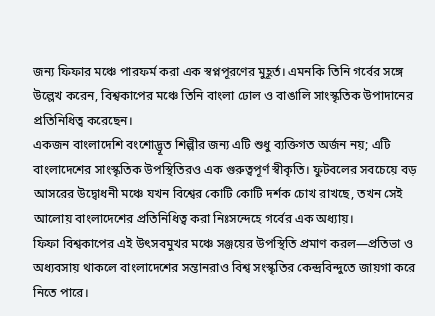জন্য ফিফার মঞ্চে পারফর্ম করা এক স্বপ্নপূরণের মুহূর্ত। এমনকি তিনি গর্বের সঙ্গে উল্লেখ করেন, বিশ্বকাপের মঞ্চে তিনি বাংলা ঢোল ও বাঙালি সাংস্কৃতিক উপাদানের প্রতিনিধিত্ব করেছেন।
একজন বাংলাদেশি বংশোদ্ভূত শিল্পীর জন্য এটি শুধু ব্যক্তিগত অর্জন নয়; এটি বাংলাদেশের সাংস্কৃতিক উপস্থিতিরও এক গুরুত্বপূর্ণ স্বীকৃতি। ফুটবলের সবচেয়ে বড় আসরের উদ্বোধনী মঞ্চে যখন বিশ্বের কোটি কোটি দর্শক চোখ রাখছে, তখন সেই আলোয় বাংলাদেশের প্রতিনিধিত্ব করা নিঃসন্দেহে গর্বের এক অধ্যায়।
ফিফা বিশ্বকাপের এই উৎসবমুখর মঞ্চে সঞ্জয়ের উপস্থিতি প্রমাণ করল—প্রতিভা ও অধ্যবসায় থাকলে বাংলাদেশের সন্তানরাও বিশ্ব সংস্কৃতির কেন্দ্রবিন্দুতে জায়গা করে নিতে পারে।